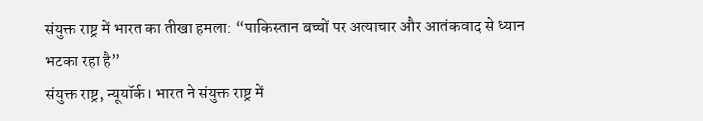संयुक्त राष्ट्र में भारत का तीखा हमला: “पाकिस्तान बच्चों पर अत्याचार और आतंकवाद से ध्यान भटका रहा है”
संयुक्त राष्ट्र, न्यूयॉर्क। भारत ने संयुक्त राष्ट्र में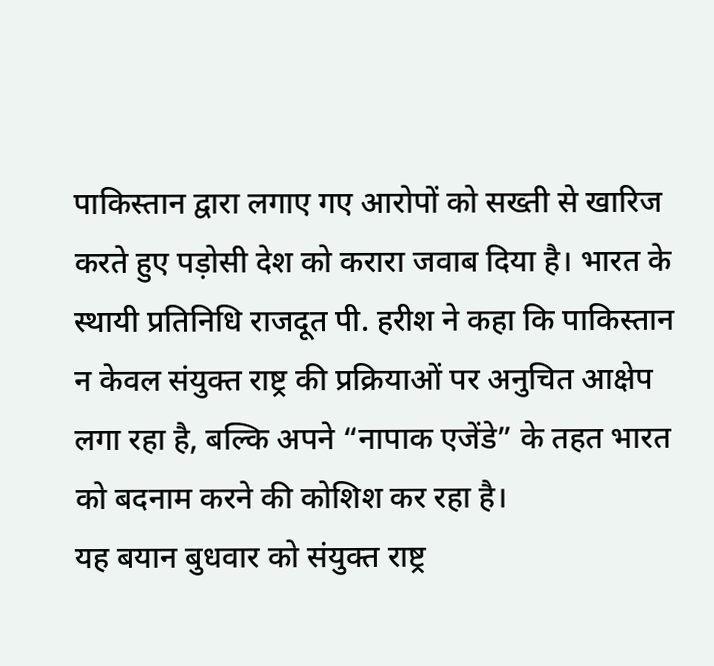पाकिस्तान द्वारा लगाए गए आरोपों को सख्ती से खारिज करते हुए पड़ोसी देश को करारा जवाब दिया है। भारत के स्थायी प्रतिनिधि राजदूत पी. हरीश ने कहा कि पाकिस्तान न केवल संयुक्त राष्ट्र की प्रक्रियाओं पर अनुचित आक्षेप लगा रहा है, बल्कि अपने “नापाक एजेंडे” के तहत भारत को बदनाम करने की कोशिश कर रहा है।
यह बयान बुधवार को संयुक्त राष्ट्र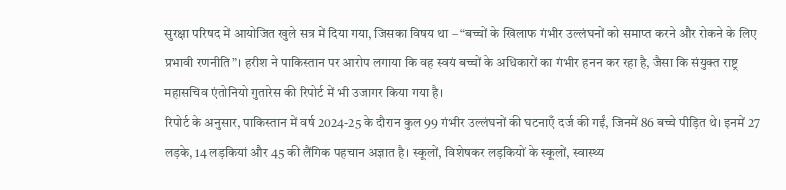सुरक्षा परिषद में आयोजित खुले सत्र में दिया गया, जिसका विषय था – “बच्चों के खिलाफ गंभीर उल्लंघनों को समाप्त करने और रोकने के लिए प्रभावी रणनीति”। हरीश ने पाकिस्तान पर आरोप लगाया कि वह स्वयं बच्चों के अधिकारों का गंभीर हनन कर रहा है, जैसा कि संयुक्त राष्ट्र महासचिव एंतोनियो गुतारेस की रिपोर्ट में भी उजागर किया गया है।
रिपोर्ट के अनुसार, पाकिस्तान में वर्ष 2024-25 के दौरान कुल 99 गंभीर उल्लंघनों की घटनाएँ दर्ज की गईं, जिनमें 86 बच्चे पीड़ित थे। इनमें 27 लड़के, 14 लड़कियां और 45 की लैंगिक पहचान अज्ञात है। स्कूलों, विशेषकर लड़कियों के स्कूलों, स्वास्थ्य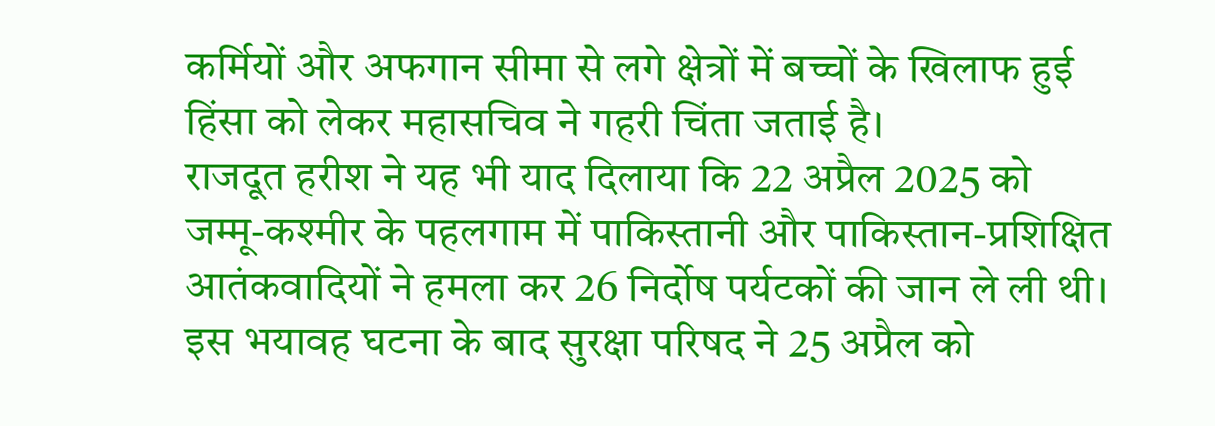कर्मियों और अफगान सीमा से लगे क्षेत्रों में बच्चों के खिलाफ हुई हिंसा को लेकर महासचिव ने गहरी चिंता जताई है।
राजदूत हरीश ने यह भी याद दिलाया कि 22 अप्रैल 2025 को जम्मू-कश्मीर के पहलगाम में पाकिस्तानी और पाकिस्तान-प्रशिक्षित आतंकवादियों ने हमला कर 26 निर्दोष पर्यटकों की जान ले ली थी। इस भयावह घटना के बाद सुरक्षा परिषद ने 25 अप्रैल को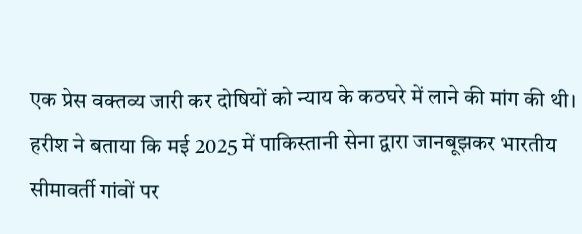एक प्रेस वक्तव्य जारी कर दोषियों को न्याय के कठघरे में लाने की मांग की थी।
हरीश ने बताया कि मई 2025 में पाकिस्तानी सेना द्वारा जानबूझकर भारतीय सीमावर्ती गांवों पर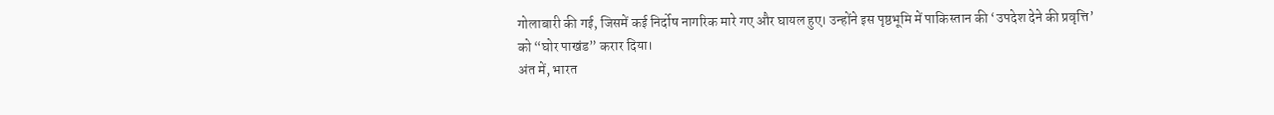गोलाबारी की गई, जिसमें कई निर्दोष नागरिक मारे गए और घायल हुए। उन्होंने इस पृष्ठभूमि में पाकिस्तान की ‘उपदेश देने की प्रवृत्ति’ को “घोर पाखंड” करार दिया।
अंत में, भारत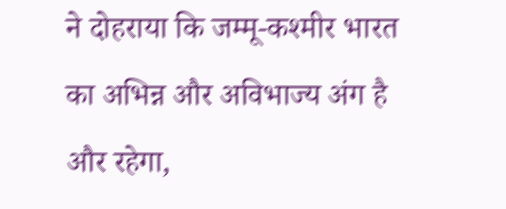ने दोहराया कि जम्मू-कश्मीर भारत का अभिन्न और अविभाज्य अंग है और रहेगा,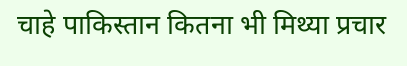चाहे पाकिस्तान कितना भी मिथ्या प्रचार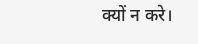क्यों न करे।